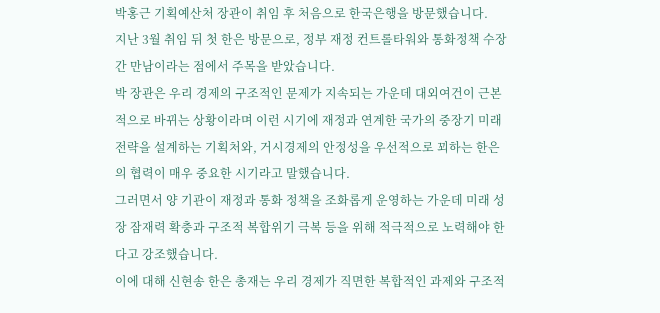박홍근 기획예산처 장관이 취임 후 처음으로 한국은행을 방문했습니다.
지난 3월 취임 뒤 첫 한은 방문으로, 정부 재정 컨트롤타워와 통화정책 수장 간 만남이라는 점에서 주목을 받았습니다.
박 장관은 우리 경제의 구조적인 문제가 지속되는 가운데 대외여건이 근본적으로 바뀌는 상황이라며 이런 시기에 재정과 연계한 국가의 중장기 미래 전략을 설계하는 기획처와, 거시경제의 안정성을 우선적으로 꾀하는 한은의 협력이 매우 중요한 시기라고 말했습니다.
그러면서 양 기관이 재정과 통화 정책을 조화롭게 운영하는 가운데 미래 성장 잠재력 확충과 구조적 복합위기 극복 등을 위해 적극적으로 노력해야 한다고 강조했습니다.
이에 대해 신현송 한은 총재는 우리 경제가 직면한 복합적인 과제와 구조적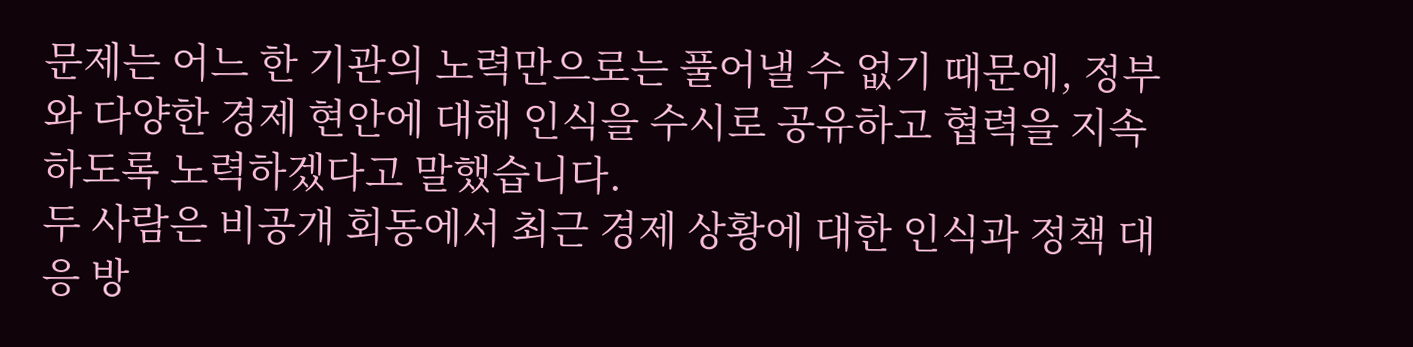문제는 어느 한 기관의 노력만으로는 풀어낼 수 없기 때문에, 정부와 다양한 경제 현안에 대해 인식을 수시로 공유하고 협력을 지속하도록 노력하겠다고 말했습니다.
두 사람은 비공개 회동에서 최근 경제 상황에 대한 인식과 정책 대응 방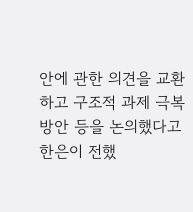안에 관한 의견을 교환하고 구조적 과제 극복 방안 등을 논의했다고 한은이 전했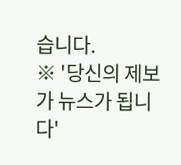습니다.
※ '당신의 제보가 뉴스가 됩니다'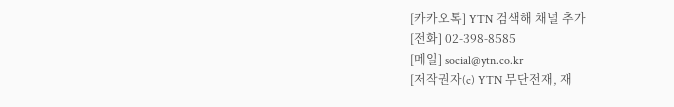[카카오톡] YTN 검색해 채널 추가
[전화] 02-398-8585
[메일] social@ytn.co.kr
[저작권자(c) YTN 무단전재, 재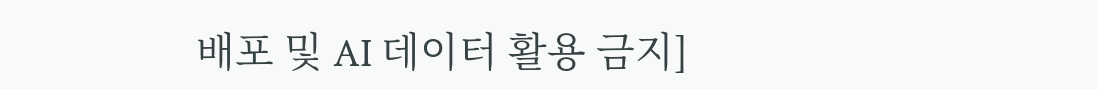배포 및 AI 데이터 활용 금지]